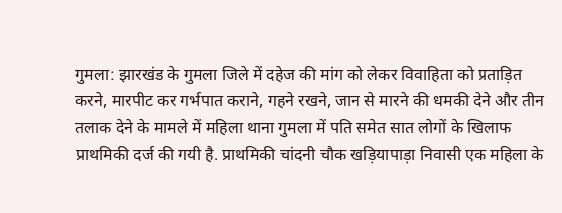गुमला: झारखंड के गुमला जिले में दहेज की मांग को लेकर विवाहिता को प्रताड़ित करने, मारपीट कर गर्भपात कराने, गहने रखने, जान से मारने की धमकी देने और तीन तलाक देने के मामले में महिला थाना गुमला में पति समेत सात लोगों के खिलाफ प्राथमिकी दर्ज की गयी है. प्राथमिकी चांदनी चौक खड़ियापाड़ा निवासी एक महिला के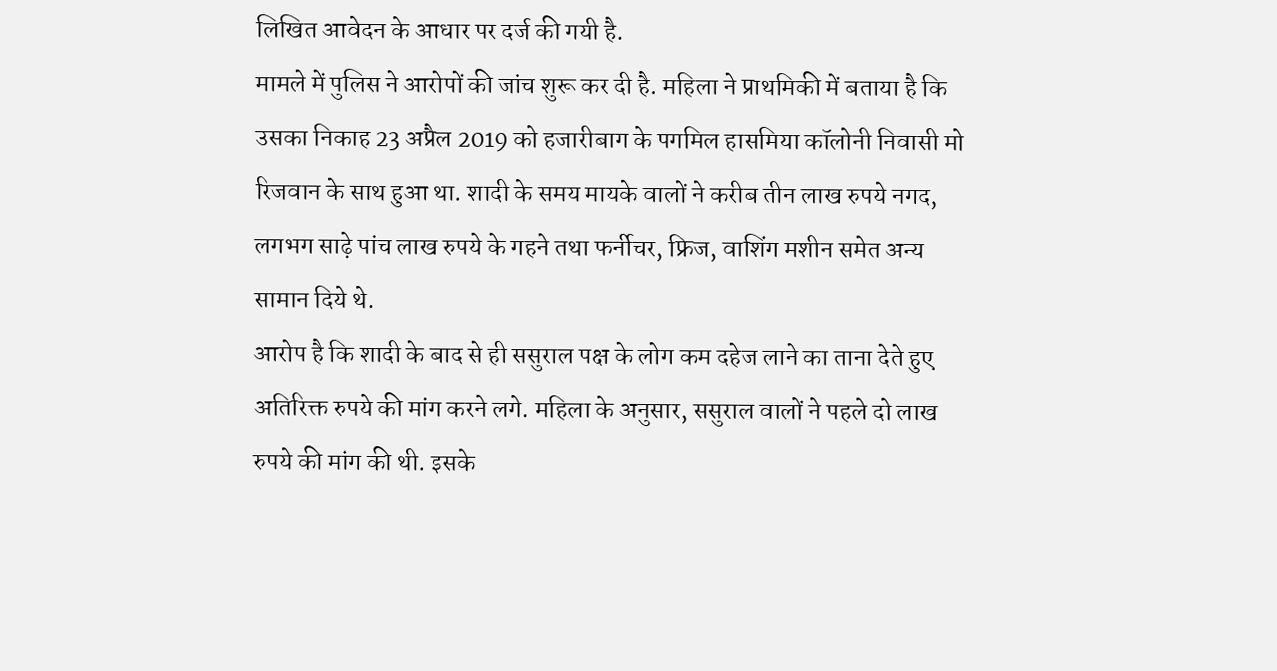लिखित आवेदन के आधार पर दर्ज की गयी है.
मामले में पुलिस ने आरोपों की जांच शुरू कर दी है. महिला ने प्राथमिकी में बताया है कि उसका निकाह 23 अप्रैल 2019 को हजारीबाग के पगमिल हासमिया कॉलोनी निवासी मो रिजवान के साथ हुआ था. शादी के समय मायके वालों ने करीब तीन लाख रुपये नगद, लगभग साढ़े पांच लाख रुपये के गहने तथा फर्नीचर, फ्रिज, वाशिंग मशीन समेत अन्य सामान दिये थे.
आरोप है कि शादी के बाद से ही ससुराल पक्ष के लोग कम दहेज लाने का ताना देते हुए अतिरिक्त रुपये की मांग करने लगे. महिला के अनुसार, ससुराल वालों ने पहले दो लाख रुपये की मांग की थी. इसके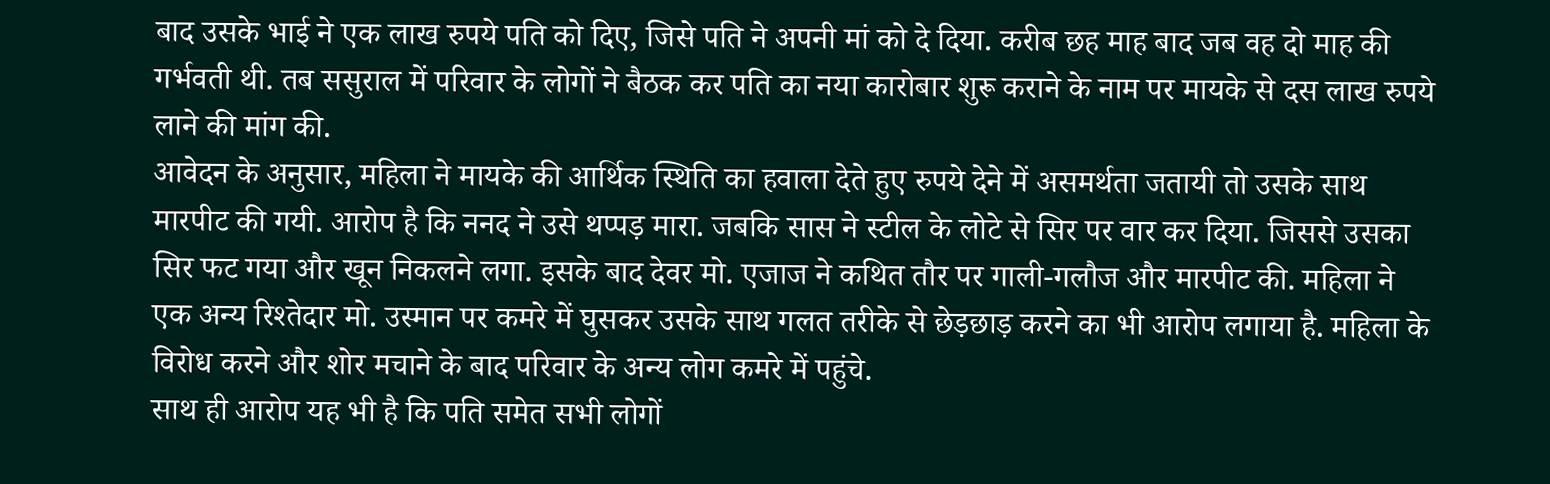बाद उसके भाई ने एक लाख रुपये पति को दिए, जिसे पति ने अपनी मां को दे दिया. करीब छह माह बाद जब वह दो माह की गर्भवती थी. तब ससुराल में परिवार के लोगों ने बैठक कर पति का नया कारोबार शुरू कराने के नाम पर मायके से दस लाख रुपये लाने की मांग की.
आवेदन के अनुसार, महिला ने मायके की आर्थिक स्थिति का हवाला देते हुए रुपये देने में असमर्थता जतायी तो उसके साथ मारपीट की गयी. आरोप है कि ननद ने उसे थप्पड़ मारा. जबकि सास ने स्टील के लोटे से सिर पर वार कर दिया. जिससे उसका सिर फट गया और खून निकलने लगा. इसके बाद देवर मो. एजाज ने कथित तौर पर गाली-गलौज और मारपीट की. महिला ने एक अन्य रिश्तेदार मो. उस्मान पर कमरे में घुसकर उसके साथ गलत तरीके से छेड़छाड़ करने का भी आरोप लगाया है. महिला के विरोध करने और शोर मचाने के बाद परिवार के अन्य लोग कमरे में पहुंचे.
साथ ही आरोप यह भी है कि पति समेत सभी लोगों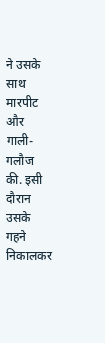ने उसके साथ मारपीट और गाली-गलौज की. इसी दौरान उसके गहने निकालकर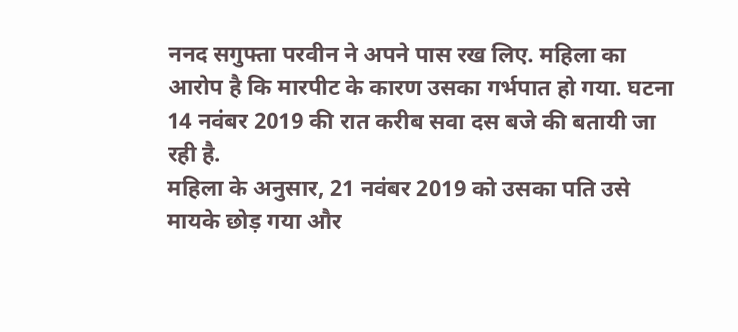ननद सगुफ्ता परवीन ने अपने पास रख लिए. महिला का आरोप है कि मारपीट के कारण उसका गर्भपात हो गया. घटना 14 नवंबर 2019 की रात करीब सवा दस बजे की बतायी जा रही है.
महिला के अनुसार, 21 नवंबर 2019 को उसका पति उसे मायके छोड़ गया और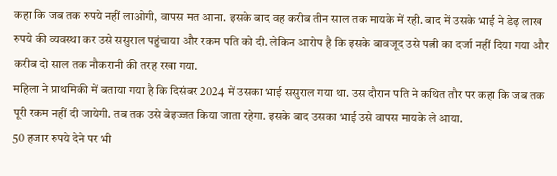कहा कि जब तक रुपये नहीं लाओगी, वापस मत आना. इसके बाद वह करीब तीन साल तक मायके में रही. बाद में उसके भाई ने डेढ़ लाख रुपये की व्यवस्था कर उसे ससुराल पहुंचाया और रकम पति को दी. लेकिन आरोप है कि इसके बावजूद उसे पत्नी का दर्जा नहीं दिया गया और करीब दो साल तक नौकरानी की तरह रखा गया.
महिला ने प्राथमिकी में बताया गया है कि दिसंबर 2024 में उसका भाई ससुराल गया था. उस दौरान पति ने कथित तौर पर कहा कि जब तक पूरी रकम नहीं दी जायेगी. तब तक उसे बेइज्जत किया जाता रहेगा. इसके बाद उसका भाई उसे वापस मायके ले आया.
50 हजार रुपये देने पर भी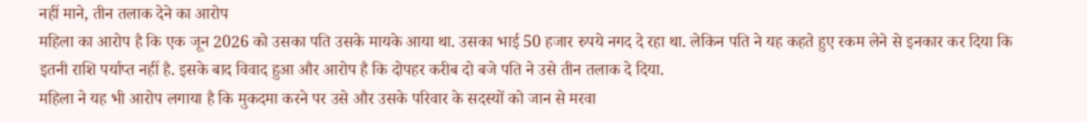नहीं माने, तीन तलाक देने का आरोप
महिला का आरोप है कि एक जून 2026 को उसका पति उसके मायके आया था. उसका भाई 50 हजार रुपये नगद दे रहा था. लेकिन पति ने यह कहते हुए रकम लेने से इनकार कर दिया कि इतनी राशि पर्याप्त नहीं है. इसके बाद विवाद हुआ और आरोप है कि दोपहर करीब दो बजे पति ने उसे तीन तलाक दे दिया.
महिला ने यह भी आरोप लगाया है कि मुकदमा करने पर उसे और उसके परिवार के सदस्यों को जान से मरवा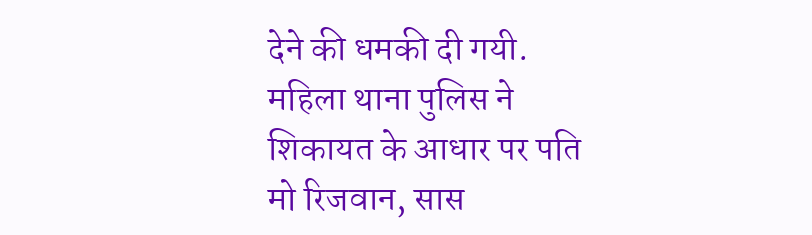देने की धमकी दी गयी. महिला थाना पुलिस ने शिकायत के आधार पर पति मो रिजवान, सास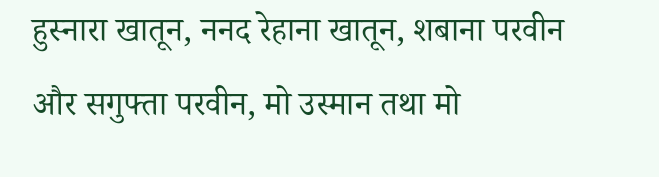हुस्नारा खातून, ननद रेहाना खातून, शबाना परवीन और सगुफ्ता परवीन, मो उस्मान तथा मो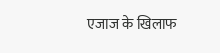एजाज के खिलाफ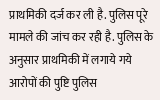प्राथमिकी दर्ज कर ली है. पुलिस पूरे मामले की जांच कर रही है. पुलिस के अनुसार प्राथमिकी में लगाये गये आरोपों की पुष्टि पुलिस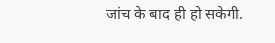जांच के बाद ही हो सकेगी.